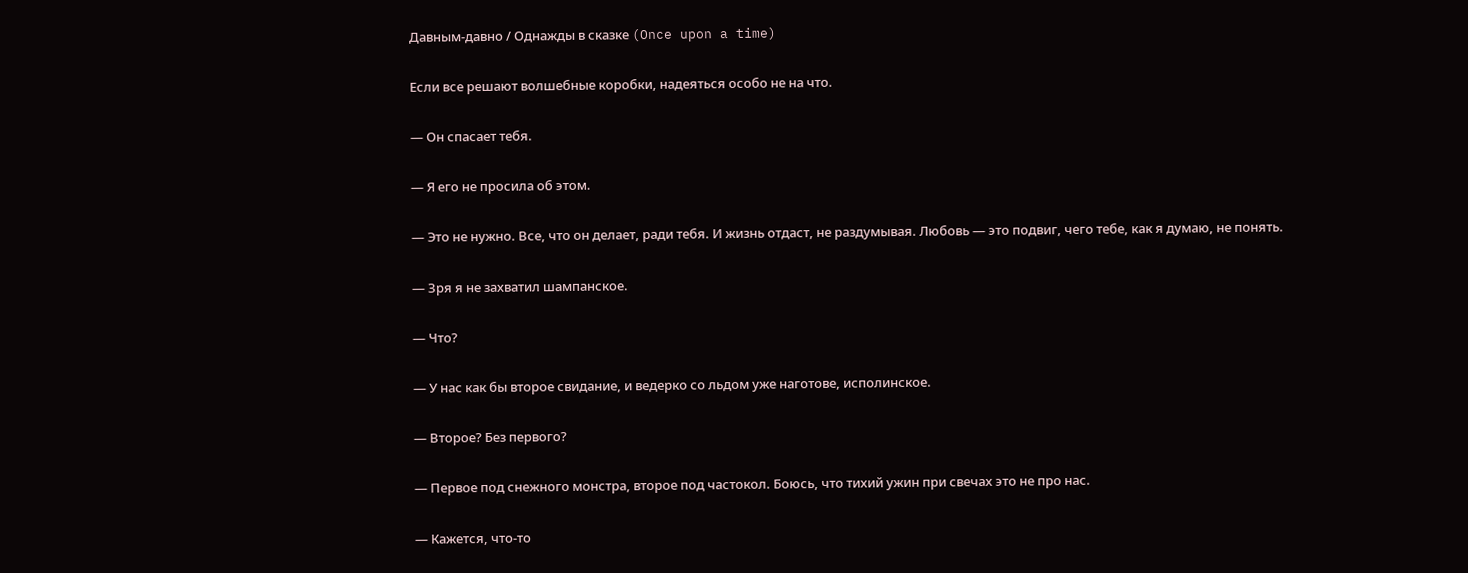Давным-давно / Однажды в сказке (Once upon a time)

Если все решают волшебные коробки, надеяться особо не на что.

— Он спасает тебя.

— Я его не просила об этом.

— Это не нужно. Все, что он делает, ради тебя. И жизнь отдаст, не раздумывая. Любовь — это подвиг, чего тебе, как я думаю, не понять.

— Зря я не захватил шампанское.

— Что?

— У нас как бы второе свидание, и ведерко со льдом уже наготове, исполинское.

— Второе? Без первого?

— Первое под снежного монстра, второе под частокол. Боюсь, что тихий ужин при свечах это не про нас.

— Кажется, что-то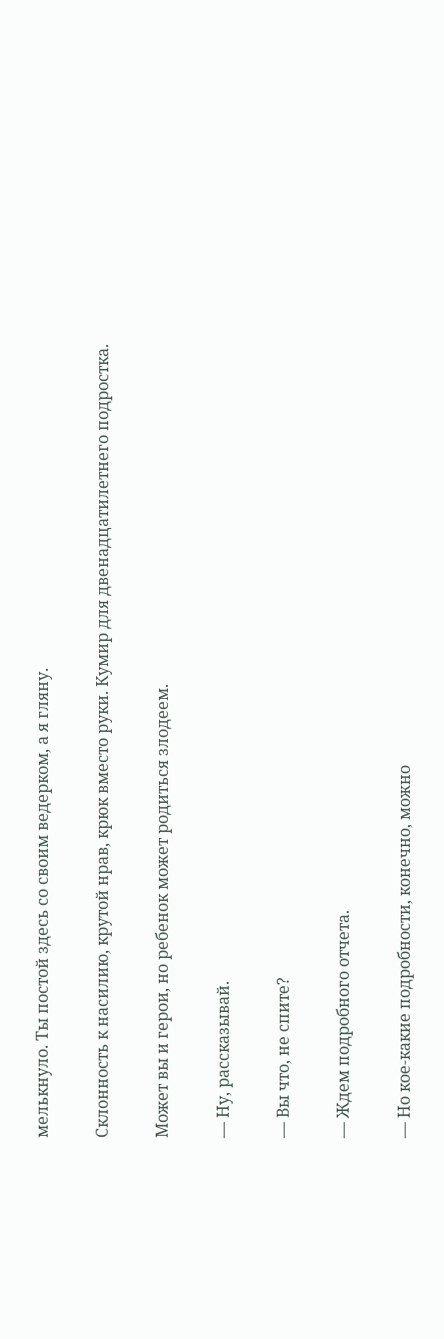мелькнуло. Ты постой здесь со своим ведерком, а я гляну.

Склонность к насилию, крутой нрав, крюк вместо руки. Кумир для двенадцатилетнего подростка.

Может вы и герои, но ребенок может родиться злодеем.

— Ну, рассказывай.

— Вы что, не спите?

— Ждем подробного отчета.

— Но кое-какие подробности, конечно, можно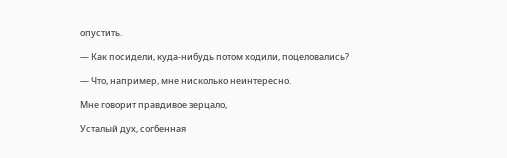опустить.

— Как посидели, куда-нибудь потом ходили, поцеловались?

— Что, например, мне нисколько неинтересно.

Мне говорит правдивое зерцало,

Усталый дух, согбенная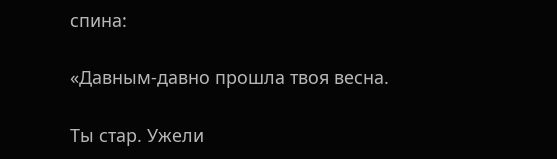спина:

«Давным-давно прошла твоя весна.

Ты стар. Ужели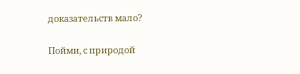доказательств мало?

Пойми, с природой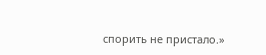спорить не пристало.»